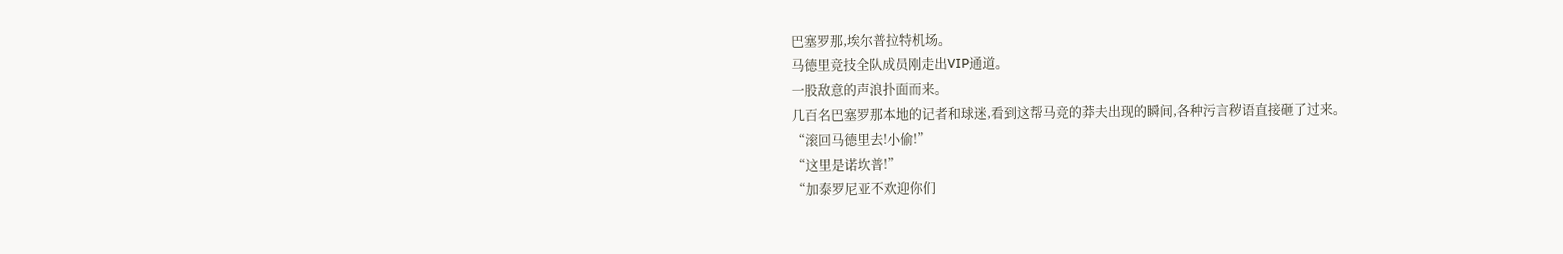巴塞罗那,埃尔普拉特机场。
马德里竞技全队成员刚走出VIP通道。
一股敌意的声浪扑面而来。
几百名巴塞罗那本地的记者和球迷,看到这帮马竞的莽夫出现的瞬间,各种污言秽语直接砸了过来。
“滚回马德里去!小偷!”
“这里是诺坎普!”
“加泰罗尼亚不欢迎你们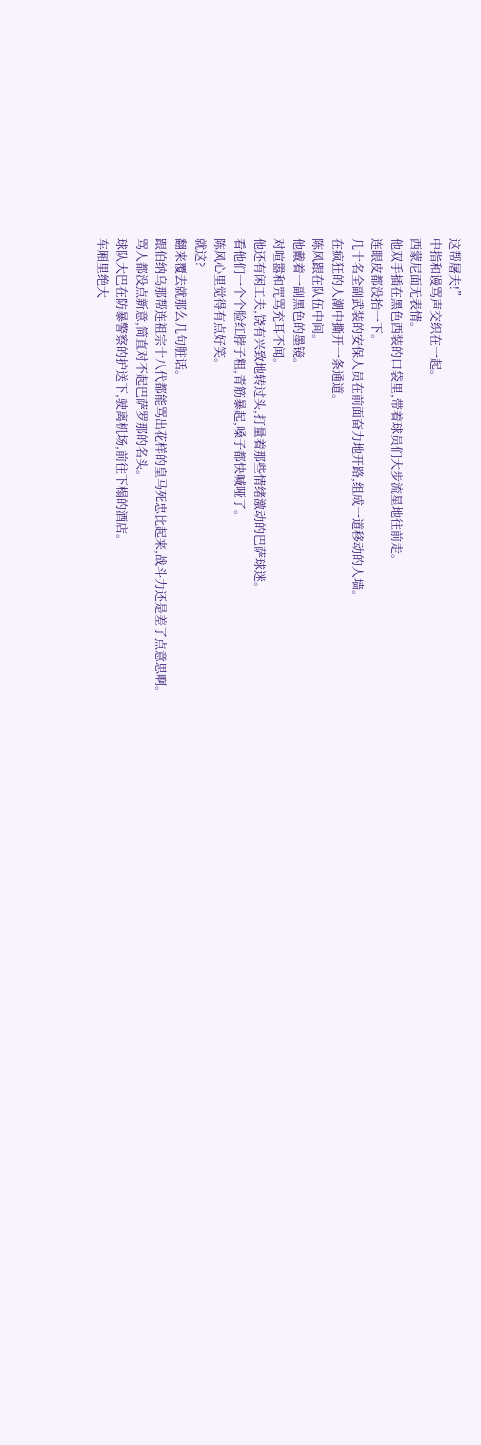这帮屠夫!”
中指和谩骂声交织在一起。
西蒙尼面无表情。
他双手插在黑色西装的口袋里,带着球员们大步流星地往前走。
连眼皮都没抬一下。
几十名全副武装的安保人员在前面奋力地开路,组成一道移动的人墙。
在疯狂的人潮中撕开一条通道。
陈风跟在队伍中间。
他戴着一副黑色的墨镜。
对喧嚣和咒骂充耳不闻。
他还有闲工夫,饶有兴致地转过头,打量着那些情绪激动的巴萨球迷。
看他们一个个脸红脖子粗,青筋暴起,嗓子都快喊哑了。
陈风心里觉得有点好笑。
就这?
翻来覆去就那么几句脏话。
跟伯纳乌那帮连祖宗十八代都能骂出花样的皇马死忠比起来,战斗力还是差了点意思啊。
骂人都没点新意,简直对不起巴萨罗那的名头。
球队大巴在防暴警察的护送下,驶离机场,前往下榻的酒店。
车厢里绝大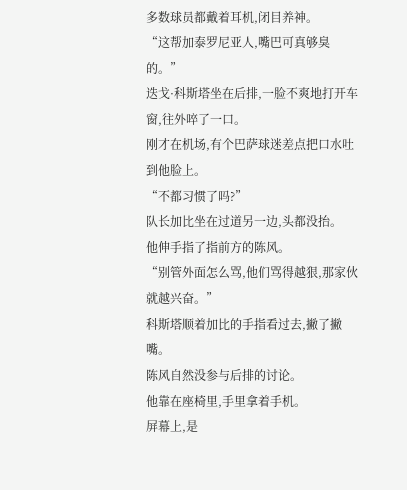多数球员都戴着耳机,闭目养神。
“这帮加泰罗尼亚人,嘴巴可真够臭的。”
迭戈·科斯塔坐在后排,一脸不爽地打开车窗,往外啐了一口。
刚才在机场,有个巴萨球迷差点把口水吐到他脸上。
“不都习惯了吗?”
队长加比坐在过道另一边,头都没抬。
他伸手指了指前方的陈风。
“别管外面怎么骂,他们骂得越狠,那家伙就越兴奋。”
科斯塔顺着加比的手指看过去,撇了撇嘴。
陈风自然没参与后排的讨论。
他靠在座椅里,手里拿着手机。
屏幕上,是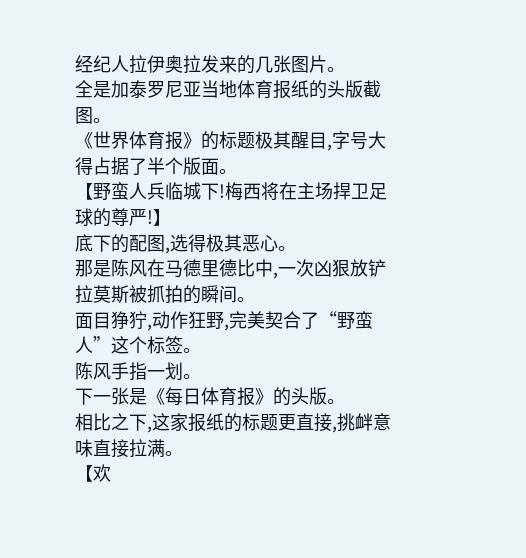经纪人拉伊奥拉发来的几张图片。
全是加泰罗尼亚当地体育报纸的头版截图。
《世界体育报》的标题极其醒目,字号大得占据了半个版面。
【野蛮人兵临城下!梅西将在主场捍卫足球的尊严!】
底下的配图,选得极其恶心。
那是陈风在马德里德比中,一次凶狠放铲拉莫斯被抓拍的瞬间。
面目狰狞,动作狂野,完美契合了“野蛮人”这个标签。
陈风手指一划。
下一张是《每日体育报》的头版。
相比之下,这家报纸的标题更直接,挑衅意味直接拉满。
【欢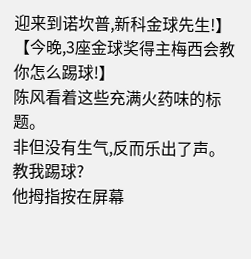迎来到诺坎普,新科金球先生!】
【今晚,3座金球奖得主梅西会教你怎么踢球!】
陈风看着这些充满火药味的标题。
非但没有生气,反而乐出了声。
教我踢球?
他拇指按在屏幕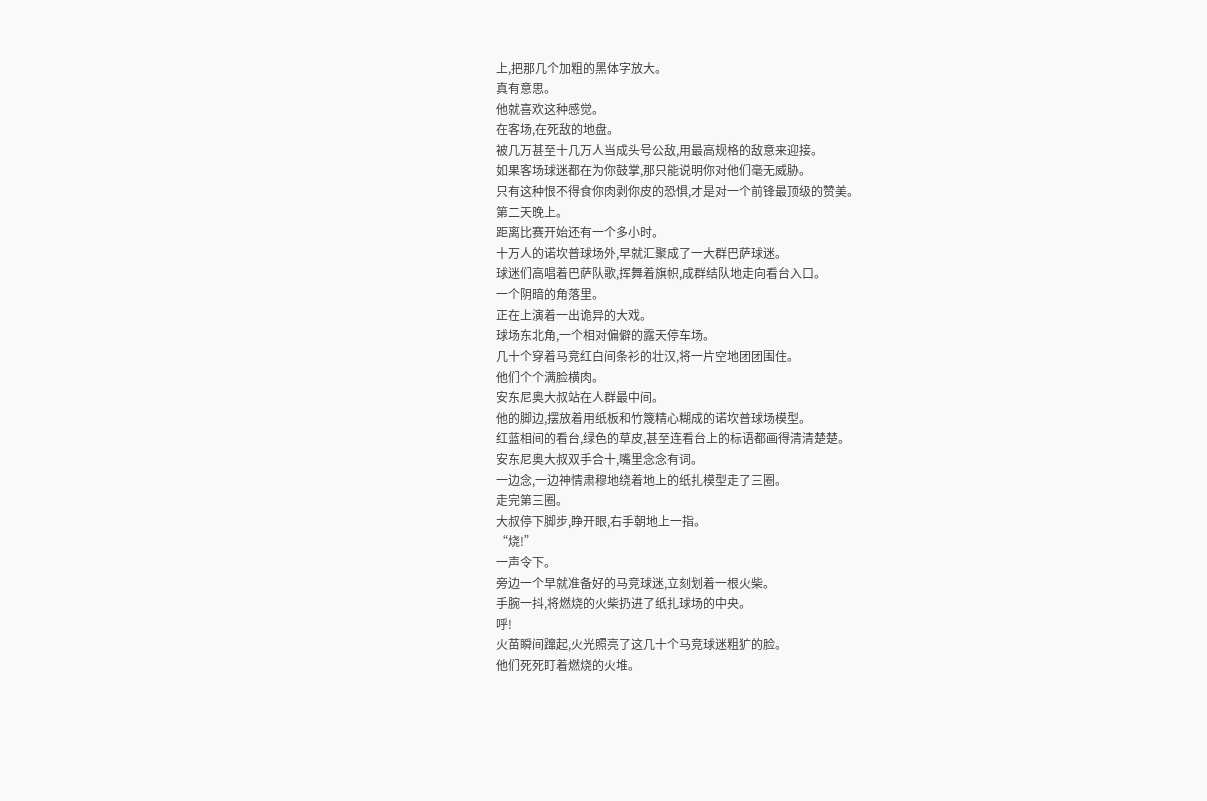上,把那几个加粗的黑体字放大。
真有意思。
他就喜欢这种感觉。
在客场,在死敌的地盘。
被几万甚至十几万人当成头号公敌,用最高规格的敌意来迎接。
如果客场球迷都在为你鼓掌,那只能说明你对他们毫无威胁。
只有这种恨不得食你肉剥你皮的恐惧,才是对一个前锋最顶级的赞美。
第二天晚上。
距离比赛开始还有一个多小时。
十万人的诺坎普球场外,早就汇聚成了一大群巴萨球迷。
球迷们高唱着巴萨队歌,挥舞着旗帜,成群结队地走向看台入口。
一个阴暗的角落里。
正在上演着一出诡异的大戏。
球场东北角,一个相对偏僻的露天停车场。
几十个穿着马竞红白间条衫的壮汉,将一片空地团团围住。
他们个个满脸横肉。
安东尼奥大叔站在人群最中间。
他的脚边,摆放着用纸板和竹篾精心糊成的诺坎普球场模型。
红蓝相间的看台,绿色的草皮,甚至连看台上的标语都画得清清楚楚。
安东尼奥大叔双手合十,嘴里念念有词。
一边念,一边神情肃穆地绕着地上的纸扎模型走了三圈。
走完第三圈。
大叔停下脚步,睁开眼,右手朝地上一指。
“烧!”
一声令下。
旁边一个早就准备好的马竞球迷,立刻划着一根火柴。
手腕一抖,将燃烧的火柴扔进了纸扎球场的中央。
呼!
火苗瞬间蹿起,火光照亮了这几十个马竞球迷粗犷的脸。
他们死死盯着燃烧的火堆。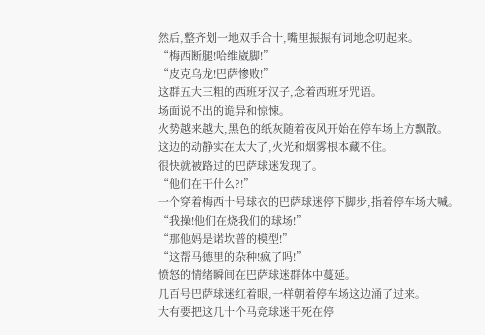然后,整齐划一地双手合十,嘴里振振有词地念叨起来。
“梅西断腿!哈维崴脚!”
“皮克乌龙!巴萨惨败!”
这群五大三粗的西班牙汉子,念着西班牙咒语。
场面说不出的诡异和惊悚。
火势越来越大,黑色的纸灰随着夜风开始在停车场上方飘散。
这边的动静实在太大了,火光和烟雾根本藏不住。
很快就被路过的巴萨球迷发现了。
“他们在干什么?!”
一个穿着梅西十号球衣的巴萨球迷停下脚步,指着停车场大喊。
“我操!他们在烧我们的球场!”
“那他妈是诺坎普的模型!”
“这帮马德里的杂种!疯了吗!”
愤怒的情绪瞬间在巴萨球迷群体中蔓延。
几百号巴萨球迷红着眼,一样朝着停车场这边涌了过来。
大有要把这几十个马竞球迷干死在停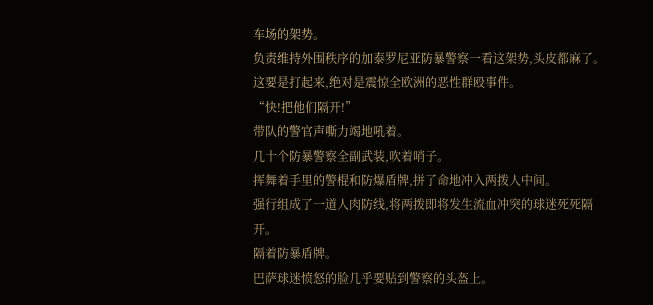车场的架势。
负责维持外围秩序的加泰罗尼亚防暴警察一看这架势,头皮都麻了。
这要是打起来,绝对是震惊全欧洲的恶性群殴事件。
“快!把他们隔开!”
带队的警官声嘶力竭地吼着。
几十个防暴警察全副武装,吹着哨子。
挥舞着手里的警棍和防爆盾牌,拼了命地冲入两拨人中间。
强行组成了一道人肉防线,将两拨即将发生流血冲突的球迷死死隔开。
隔着防暴盾牌。
巴萨球迷愤怒的脸几乎要贴到警察的头盔上。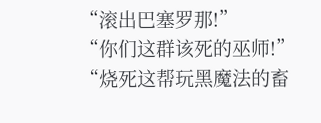“滚出巴塞罗那!”
“你们这群该死的巫师!”
“烧死这帮玩黑魔法的畜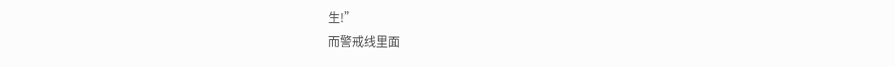生!”
而警戒线里面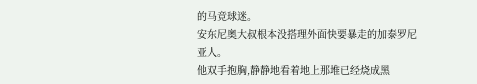的马竞球迷。
安东尼奥大叔根本没搭理外面快要暴走的加泰罗尼亚人。
他双手抱胸,静静地看着地上那堆已经烧成黑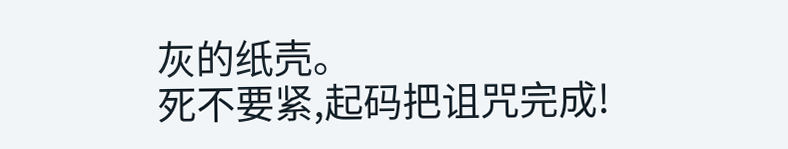灰的纸壳。
死不要紧,起码把诅咒完成!